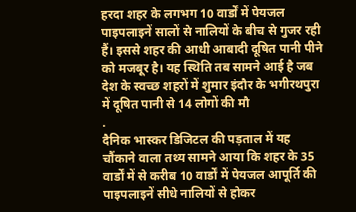हरदा शहर के लगभग 10 वार्डों में पेयजल पाइपलाइनें सालों से नालियों के बीच से गुजर रही हैं। इससे शहर की आधी आबादी दूषित पानी पीने को मजबूर है। यह स्थिति तब सामने आई है जब देश के स्वच्छ शहरों में शुमार इंदौर के भगीरथपुरा में दूषित पानी से 14 लोगों की मौ
.
दैनिक भास्कर डिजिटल की पड़ताल में यह चौंकाने वाला तथ्य सामने आया कि शहर के 35 वार्डों में से करीब 10 वार्डों में पेयजल आपूर्ति की पाइपलाइनें सीधे नालियों से होकर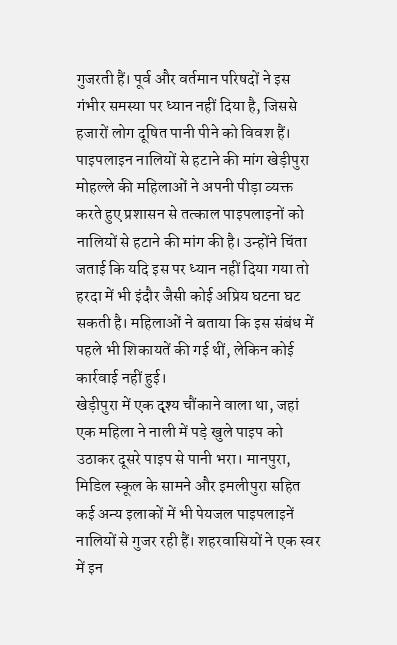गुजरती हैं। पूर्व और वर्तमान परिषदों ने इस गंभीर समस्या पर ध्यान नहीं दिया है, जिससे हजारों लोग दूषित पानी पीने को विवश हैं।
पाइपलाइन नालियों से हटाने की मांग खेड़ीपुरा मोहल्ले की महिलाओं ने अपनी पीड़ा व्यक्त करते हुए प्रशासन से तत्काल पाइपलाइनों को नालियों से हटाने की मांग की है। उन्होंने चिंता जताई कि यदि इस पर ध्यान नहीं दिया गया तो हरदा में भी इंदौर जैसी कोई अप्रिय घटना घट सकती है। महिलाओं ने बताया कि इस संबंध में पहले भी शिकायतें की गई थीं, लेकिन कोई कार्रवाई नहीं हुई।
खेड़ीपुरा में एक दृश्य चौंकाने वाला था, जहां एक महिला ने नाली में पड़े खुले पाइप को उठाकर दूसरे पाइप से पानी भरा। मानपुरा, मिडिल स्कूल के सामने और इमलीपुरा सहित कई अन्य इलाकों में भी पेयजल पाइपलाइनें नालियों से गुजर रही हैं। शहरवासियों ने एक स्वर में इन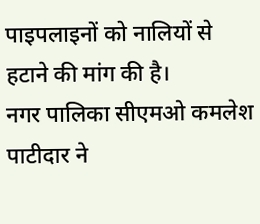पाइपलाइनों को नालियों से हटाने की मांग की है।
नगर पालिका सीएमओ कमलेश पाटीदार ने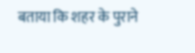बताया कि शहर के पुराने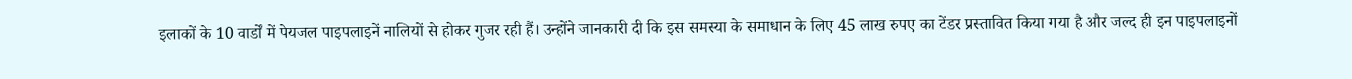इलाकों के 10 वार्डों में पेयजल पाइपलाइनें नालियों से होकर गुजर रही हैं। उन्होंने जानकारी दी कि इस समस्या के समाधान के लिए 45 लाख रुपए का टेंडर प्रस्तावित किया गया है और जल्द ही इन पाइपलाइनों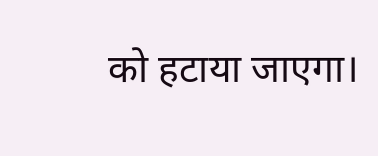को हटाया जाएगा।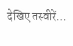देखिए तस्वीरें…